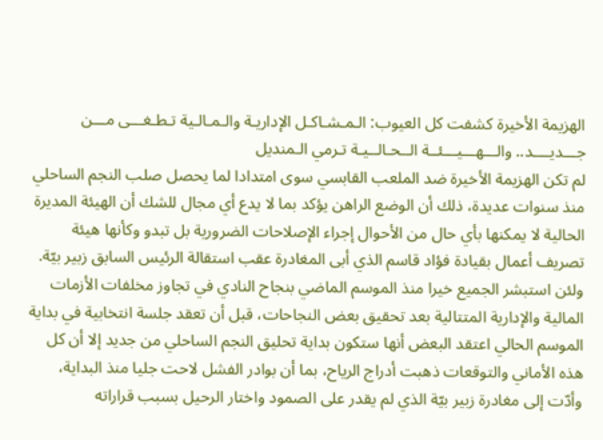الهزيمة الأخيرة كشفت كل العيوب: الـمـشـاكـل الإداريـة والـمـالـية تـطـغـــى مـــن جـــديــــد.. والـــهـــيـــئــة الــحـالــيـة تـرمي الـمنديل
لم تكن الهزيمة الأخيرة ضد الملعب القابسي سوى امتدادا لما يحصل صلب النجم الساحلي منذ سنوات عديدة، ذلك أن الوضع الراهن يؤكد بما لا يدع أي مجال للشك أن الهيئة المديرة الحالية لا يمكنها بأي حال من الأحوال إجراء الإصلاحات الضرورية بل تبدو وكأنها هيئة تصريف أعمال بقيادة فؤاد قاسم الذي أبى المغادرة عقب استقالة الرئيس السابق زبير بيّة.
ولئن استبشر الجميع خيرا منذ الموسم الماضي بنجاح النادي في تجاوز مخلفات الأزمات المالية والإدارية المتتالية بعد تحقيق بعض النجاحات، قبل أن تعقد جلسة انتخابية في بداية الموسم الحالي اعتقد البعض أنها ستكون بداية تحليق النجم الساحلي من جديد إلا أن كل هذه الأماني والتوقعات ذهبت أدراج الرياح، بما أن بوادر الفشل لاحت جليا منذ البداية، وأدّت إلى مغادرة زبير بيّة الذي لم يقدر على الصمود واختار الرحيل بسبب قراراته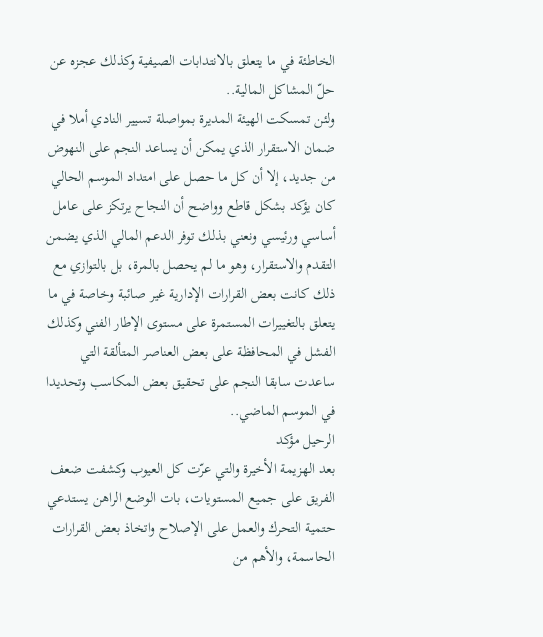الخاطئة في ما يتعلق بالانتدابات الصيفية وكذلك عجزه عن حلّ المشاكل المالية..
ولئن تمسكت الهيئة المديرة بمواصلة تسيير النادي أملا في ضمان الاستقرار الذي يمكن أن يساعد النجم على النهوض من جديد، إلا أن كل ما حصل على امتداد الموسم الحالي كان يؤكد بشكل قاطع وواضح أن النجاح يرتكز على عامل أساسي ورئيسي ونعني بذلك توفر الدعم المالي الذي يضمن التقدم والاستقرار، وهو ما لم يحصل بالمرة، بل بالتوازي مع ذلك كانت بعض القرارات الإدارية غير صائبة وخاصة في ما يتعلق بالتغييرات المستمرة على مستوى الإطار الفني وكذلك الفشل في المحافظة على بعض العناصر المتألقة التي ساعدت سابقا النجم على تحقيق بعض المكاسب وتحديدا في الموسم الماضي..
الرحيل مؤكد
بعد الهزيمة الأخيرة والتي عرّت كل العيوب وكشفت ضعف الفريق على جميع المستويات، بات الوضع الراهن يستدعي حتمية التحرك والعمل على الإصلاح واتخاذ بعض القرارات الحاسمة، والأهم من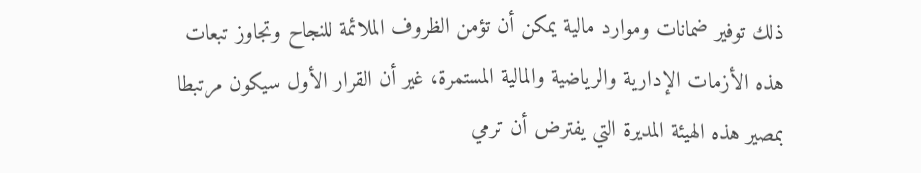ذلك توفير ضمانات وموارد مالية يمكن أن تؤمن الظروف الملائمة للنجاح وتجاوز تبعات هذه الأزمات الإدارية والرياضية والمالية المستمرة، غير أن القرار الأول سيكون مرتبطا بمصير هذه الهيئة المديرة التي يفترض أن ترمي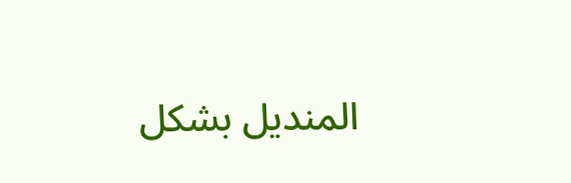المنديل بشكل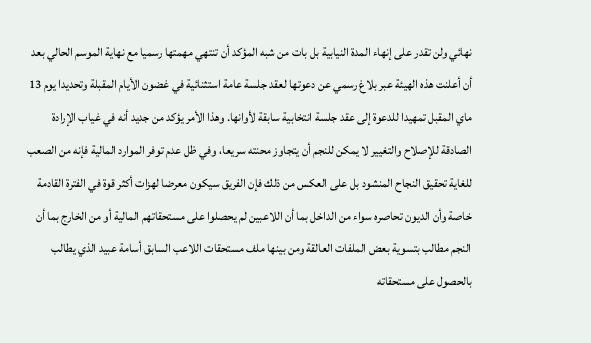نهائي ولن تقدر على إنهاء المدة النيابية بل بات من شبه المؤكد أن تنتهي مهمتها رسميا مع نهاية الموسم الحالي بعد أن أعلنت هذه الهيئة عبر بلاغ رسمي عن دعوتها لعقد جلسة عامة استثنائية في غضون الأيام المقبلة وتحديدا يوم 13 ماي المقبل تمهيدا للدعوة إلى عقد جلسة انتخابية سابقة لأوانها. وهذا الأمر يؤكد من جديد أنه في غياب الإرادة الصادقة للإصلاح والتغيير لا يمكن للنجم أن يتجاوز محنته سريعا، وفي ظل عدم توفر الموارد المالية فإنه من الصعب للغاية تحقيق النجاح المنشود بل على العكس من ذلك فإن الفريق سيكون معرضا لهزات أكثر قوة في الفترة القادمة خاصة وأن الديون تحاصره سواء من الداخل بما أن اللاعبين لم يحصلوا على مستحقاتهم المالية أو من الخارج بما أن النجم مطالب بتسوية بعض الملفات العالقة ومن بينها ملف مستحقات اللاعب السابق أسامة عبيد الذي يطالب بالحصول على مستحقاته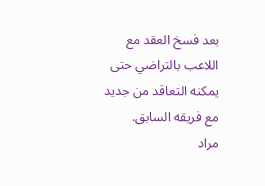بعد فسخ العقد مع اللاعب بالتراضي حتى يمكنه التعاقد من جديد مع فريقه السابق.
مراد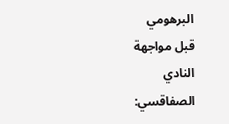البرهومي
قبل مواجهة النادي الصفاقسي: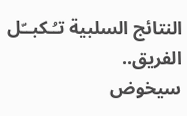النتائج السلبية تـُـكبــّل الفريق..
سيخوض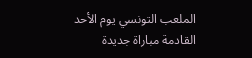الملعب التونسي يوم الأحد القادمة مباراة جديدة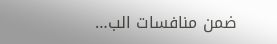ضمن منافسات الب…